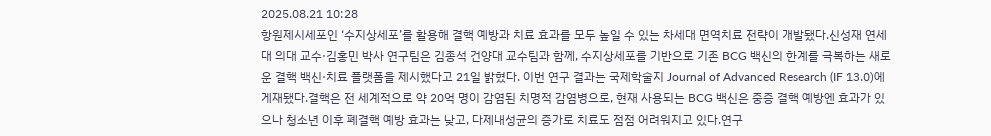2025.08.21 10:28
항원제시세포인 ‘수지상세포’를 활용해 결핵 예방과 치료 효과를 모두 높일 수 있는 차세대 면역치료 전략이 개발됐다.신성재 연세대 의대 교수·김홍민 박사 연구팀은 김종석 건양대 교수팀과 함께, 수지상세포를 기반으로 기존 BCG 백신의 한계를 극복하는 새로운 결핵 백신·치료 플랫폼을 제시했다고 21일 밝혔다. 이번 연구 결과는 국제학술지 Journal of Advanced Research (IF 13.0)에 게재됐다.결핵은 전 세계적으로 약 20억 명이 감염된 치명적 감염병으로, 현재 사용되는 BCG 백신은 중증 결핵 예방엔 효과가 있으나 청소년 이후 폐결핵 예방 효과는 낮고, 다제내성균의 증가로 치료도 점점 어려워지고 있다.연구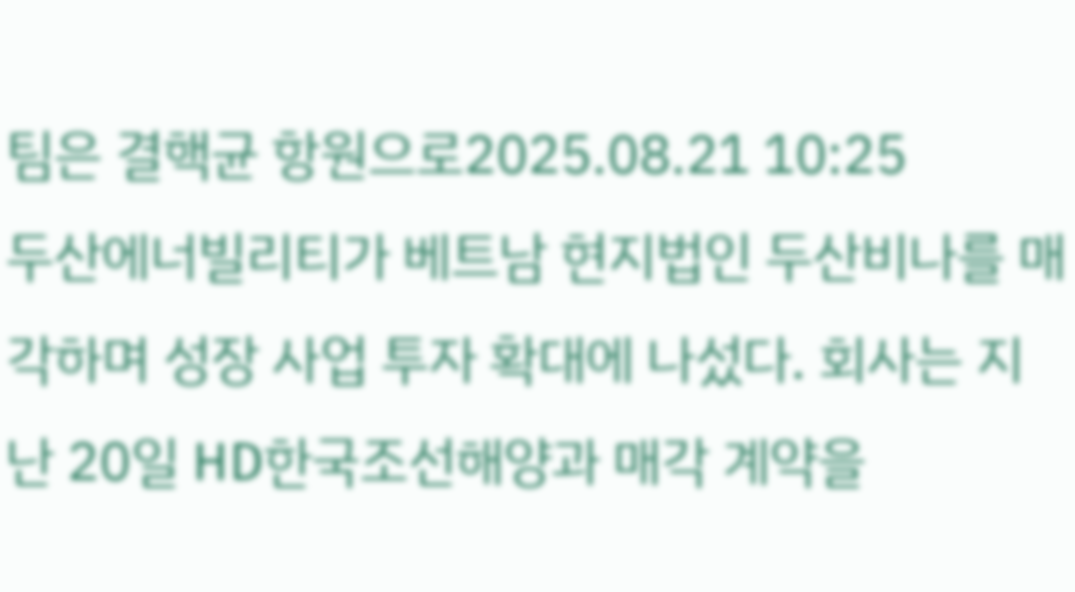팀은 결핵균 항원으로2025.08.21 10:25
두산에너빌리티가 베트남 현지법인 두산비나를 매각하며 성장 사업 투자 확대에 나섰다. 회사는 지난 20일 HD한국조선해양과 매각 계약을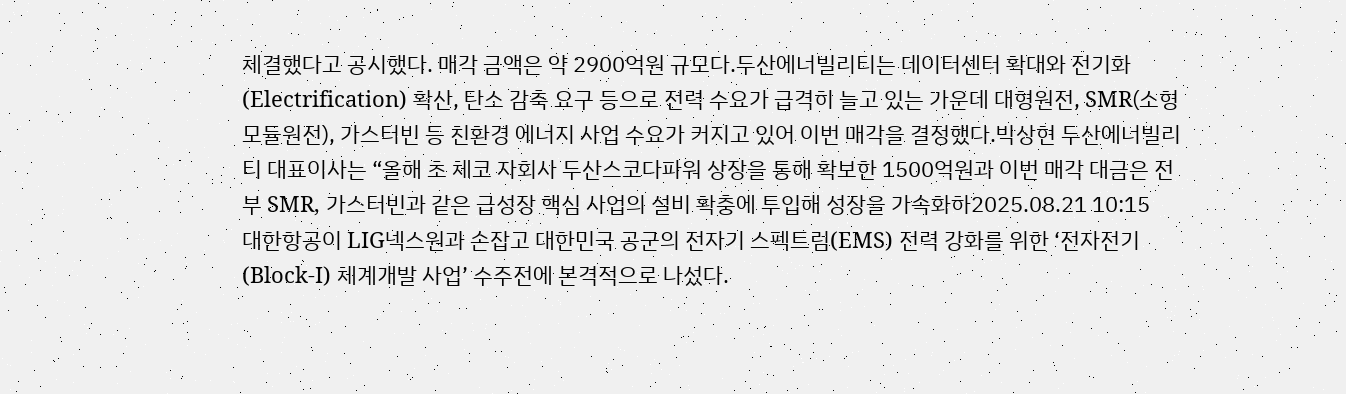체결했다고 공시했다. 매각 금액은 약 2900억원 규모다.두산에너빌리티는 데이터센터 확대와 전기화(Electrification) 확산, 탄소 감축 요구 등으로 전력 수요가 급격히 늘고 있는 가운데 대형원전, SMR(소형모듈원전), 가스터빈 등 친환경 에너지 사업 수요가 커지고 있어 이번 매각을 결정했다.박상현 두산에너빌리티 대표이사는 “올해 초 체코 자회사 두산스코다파워 상장을 통해 확보한 1500억원과 이번 매각 대금은 전부 SMR, 가스터빈과 같은 급성장 핵심 사업의 설비 확충에 투입해 성장을 가속화하2025.08.21 10:15
대한항공이 LIG넥스원과 손잡고 대한민국 공군의 전자기 스펙트럼(EMS) 전력 강화를 위한 ‘전자전기(Block-I) 체계개발 사업’ 수주전에 본격적으로 나섰다.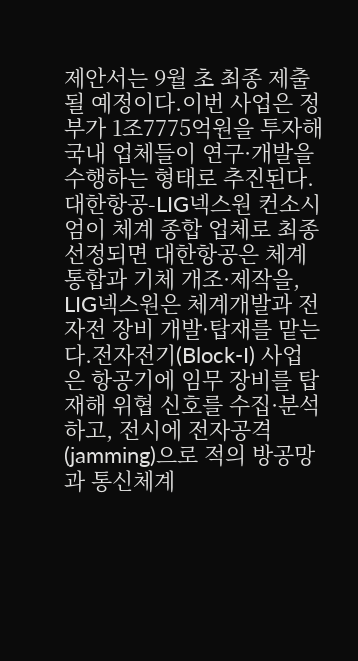제안서는 9월 초 최종 제출될 예정이다.이번 사업은 정부가 1조7775억원을 투자해 국내 업체들이 연구·개발을 수행하는 형태로 추진된다. 대한항공-LIG넥스원 컨소시엄이 체계 종합 업체로 최종 선정되면 대한항공은 체계 통합과 기체 개조·제작을, LIG넥스원은 체계개발과 전자전 장비 개발·탑재를 맡는다.전자전기(Block-I) 사업은 항공기에 임무 장비를 탑재해 위협 신호를 수집·분석하고, 전시에 전자공격(jamming)으로 적의 방공망과 통신체계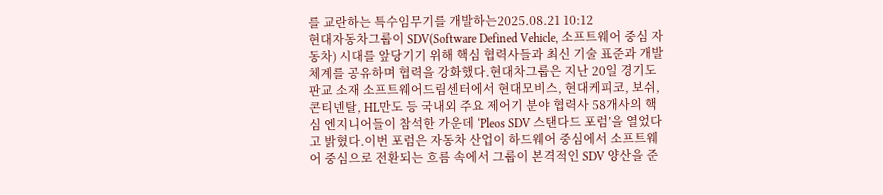를 교란하는 특수임무기를 개발하는2025.08.21 10:12
현대자동차그룹이 SDV(Software Defined Vehicle, 소프트웨어 중심 자동차) 시대를 앞당기기 위해 핵심 협력사들과 최신 기술 표준과 개발 체계를 공유하며 협력을 강화했다.현대차그룹은 지난 20일 경기도 판교 소재 소프트웨어드림센터에서 현대모비스, 현대케피코, 보쉬, 콘티넨탈, HL만도 등 국내외 주요 제어기 분야 협력사 58개사의 핵심 엔지니어들이 참석한 가운데 ‘Pleos SDV 스탠다드 포럼’을 열었다고 밝혔다.이번 포럼은 자동차 산업이 하드웨어 중심에서 소프트웨어 중심으로 전환되는 흐름 속에서 그룹이 본격적인 SDV 양산을 준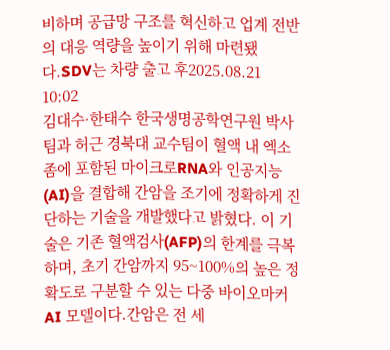비하며 공급망 구조를 혁신하고 업계 전반의 대응 역량을 높이기 위해 마련됐다.SDV는 차량 출고 후2025.08.21 10:02
김대수·한태수 한국생명공학연구원 박사팀과 허근 경북대 교수팀이 혈액 내 엑소좀에 포함된 마이크로RNA와 인공지능(AI)을 결합해 간암을 조기에 정확하게 진단하는 기술을 개발했다고 밝혔다. 이 기술은 기존 혈액검사(AFP)의 한계를 극복하며, 초기 간암까지 95~100%의 높은 정확도로 구분할 수 있는 다중 바이오마커 AI 모델이다.간암은 전 세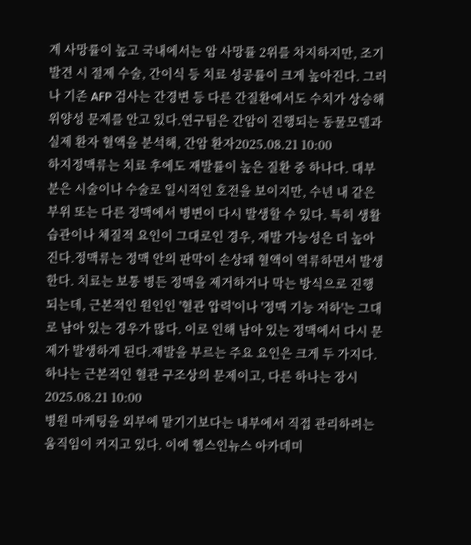계 사망률이 높고 국내에서는 암 사망률 2위를 차지하지만, 조기 발견 시 절제 수술, 간이식 등 치료 성공률이 크게 높아진다. 그러나 기존 AFP 검사는 간경변 등 다른 간질환에서도 수치가 상승해 위양성 문제를 안고 있다.연구팀은 간암이 진행되는 동물모델과 실제 환자 혈액을 분석해, 간암 환자2025.08.21 10:00
하지정맥류는 치료 후에도 재발률이 높은 질환 중 하나다. 대부분은 시술이나 수술로 일시적인 호전을 보이지만, 수년 내 같은 부위 또는 다른 정맥에서 병변이 다시 발생할 수 있다. 특히 생활 습관이나 체질적 요인이 그대로인 경우, 재발 가능성은 더 높아진다.정맥류는 정맥 안의 판막이 손상돼 혈액이 역류하면서 발생한다. 치료는 보통 병든 정맥을 제거하거나 막는 방식으로 진행되는데, 근본적인 원인인 '혈관 압력'이나 '정맥 기능 저하'는 그대로 남아 있는 경우가 많다. 이로 인해 남아 있는 정맥에서 다시 문제가 발생하게 된다.재발을 부르는 주요 요인은 크게 두 가지다. 하나는 근본적인 혈관 구조상의 문제이고, 다른 하나는 장시2025.08.21 10:00
병원 마케팅을 외부에 맡기기보다는 내부에서 직접 관리하려는 움직임이 커지고 있다. 이에 헬스인뉴스 아카데미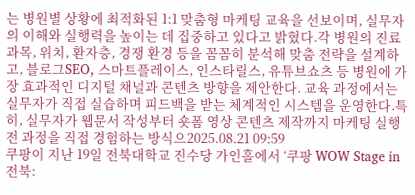는 병원별 상황에 최적화된 1:1 맞춤형 마케팅 교육을 선보이며, 실무자의 이해와 실행력을 높이는 데 집중하고 있다고 밝혔다.각 병원의 진료과목, 위치, 환자층, 경쟁 환경 등을 꼼꼼히 분석해 맞춤 전략을 설계하고, 블로그SEO, 스마트플레이스, 인스타릴스, 유튜브쇼츠 등 병원에 가장 효과적인 디지털 채널과 콘텐츠 방향을 제안한다. 교육 과정에서는 실무자가 직접 실습하며 피드백을 받는 체계적인 시스템을 운영한다.특히, 실무자가 웹문서 작성부터 숏폼 영상 콘텐츠 제작까지 마케팅 실행 전 과정을 직접 경험하는 방식으2025.08.21 09:59
쿠팡이 지난 19일 전북대학교 진수당 가인홀에서 ‘쿠팡 WOW Stage in 전북: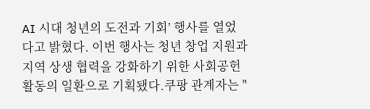AI 시대 청년의 도전과 기회’ 행사를 열었다고 밝혔다. 이번 행사는 청년 창업 지원과 지역 상생 협력을 강화하기 위한 사회공헌 활동의 일환으로 기획됐다.쿠팡 관계자는 "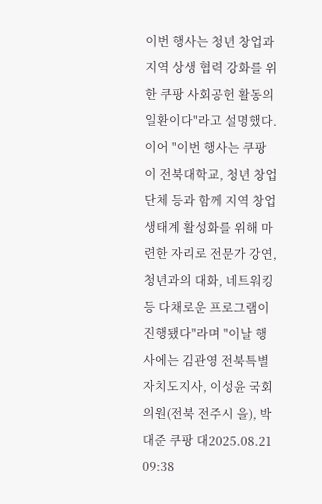이번 행사는 청년 창업과 지역 상생 협력 강화를 위한 쿠팡 사회공헌 활동의 일환이다"라고 설명했다. 이어 "이번 행사는 쿠팡이 전북대학교, 청년 창업 단체 등과 함께 지역 창업 생태계 활성화를 위해 마련한 자리로 전문가 강연, 청년과의 대화, 네트워킹 등 다채로운 프로그램이 진행됐다"라며 "이날 행사에는 김관영 전북특별자치도지사, 이성윤 국회의원(전북 전주시 을), 박대준 쿠팡 대2025.08.21 09:38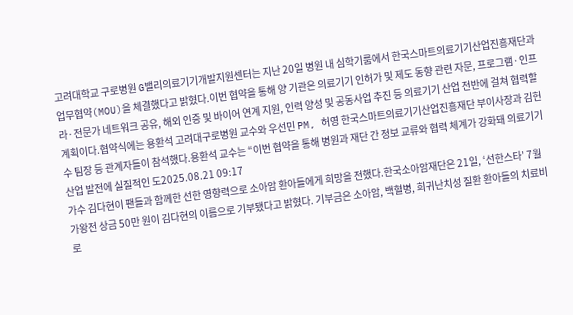고려대학교 구로병원 G밸리의료기기개발지원센터는 지난 20일 병원 내 심학기룸에서 한국스마트의료기기산업진흥재단과 업무협약(MOU)을 체결했다고 밝혔다.이번 협약을 통해 양 기관은 의료기기 인허가 및 제도 동향 관련 자문, 프로그램·인프라·전문가 네트워크 공유, 해외 인증 및 바이어 연계 지원, 인력 양성 및 공동사업 추진 등 의료기기 산업 전반에 걸쳐 협력할 계획이다.협약식에는 용환석 고려대구로병원 교수와 우선민 PM, 허영 한국스마트의료기기산업진흥재단 부이사장과 김헌수 팀장 등 관계자들이 참석했다.용환석 교수는 “이번 협약을 통해 병원과 재단 간 정보 교류와 협력 체계가 강화돼 의료기기 산업 발전에 실질적인 도2025.08.21 09:17
가수 김다현이 팬들과 함께한 선한 영향력으로 소아암 환아들에게 희망을 전했다.한국소아암재단은 21일, ‘선한스타’ 7월 가왕전 상금 50만 원이 김다현의 이름으로 기부됐다고 밝혔다. 기부금은 소아암, 백혈병, 희귀난치성 질환 환아들의 치료비로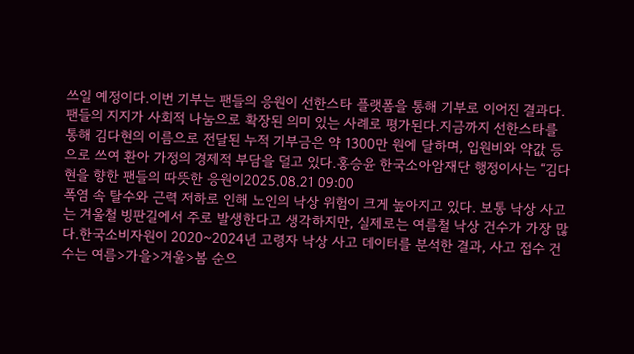쓰일 예정이다.이번 기부는 팬들의 응원이 선한스타 플랫폼을 통해 기부로 이어진 결과다. 팬들의 지지가 사회적 나눔으로 확장된 의미 있는 사례로 평가된다.지금까지 선한스타를 통해 김다현의 이름으로 전달된 누적 기부금은 약 1300만 원에 달하며, 입원비와 약값 등으로 쓰여 환아 가정의 경제적 부담을 덜고 있다.홍승윤 한국소아암재단 행정이사는 “김다현을 향한 팬들의 따뜻한 응원이2025.08.21 09:00
폭염 속 탈수와 근력 저하로 인해 노인의 낙상 위험이 크게 높아지고 있다. 보통 낙상 사고는 겨울철 빙판길에서 주로 발생한다고 생각하지만, 실제로는 여름철 낙상 건수가 가장 많다.한국소비자원이 2020~2024년 고령자 낙상 사고 데이터를 분석한 결과, 사고 접수 건수는 여름>가을>겨울>봄 순으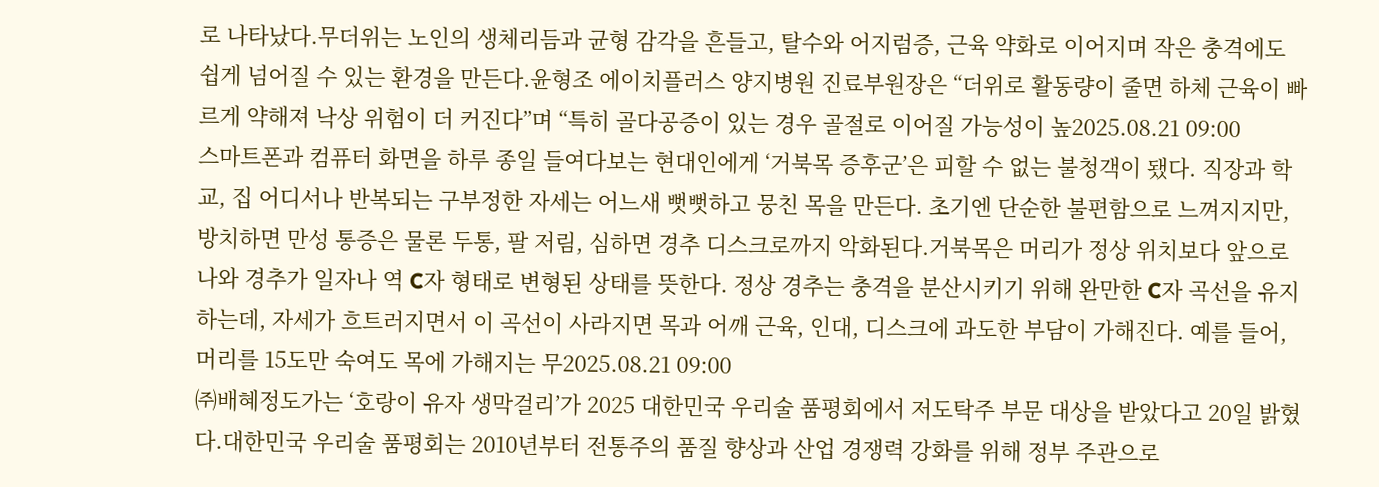로 나타났다.무더위는 노인의 생체리듬과 균형 감각을 흔들고, 탈수와 어지럼증, 근육 약화로 이어지며 작은 충격에도 쉽게 넘어질 수 있는 환경을 만든다.윤형조 에이치플러스 양지병원 진료부원장은 “더위로 활동량이 줄면 하체 근육이 빠르게 약해져 낙상 위험이 더 커진다”며 “특히 골다공증이 있는 경우 골절로 이어질 가능성이 높2025.08.21 09:00
스마트폰과 컴퓨터 화면을 하루 종일 들여다보는 현대인에게 ‘거북목 증후군’은 피할 수 없는 불청객이 됐다. 직장과 학교, 집 어디서나 반복되는 구부정한 자세는 어느새 뻣뻣하고 뭉친 목을 만든다. 초기엔 단순한 불편함으로 느껴지지만, 방치하면 만성 통증은 물론 두통, 팔 저림, 심하면 경추 디스크로까지 악화된다.거북목은 머리가 정상 위치보다 앞으로 나와 경추가 일자나 역 C자 형태로 변형된 상태를 뜻한다. 정상 경추는 충격을 분산시키기 위해 완만한 C자 곡선을 유지하는데, 자세가 흐트러지면서 이 곡선이 사라지면 목과 어깨 근육, 인대, 디스크에 과도한 부담이 가해진다. 예를 들어, 머리를 15도만 숙여도 목에 가해지는 무2025.08.21 09:00
㈜배혜정도가는 ‘호랑이 유자 생막걸리’가 2025 대한민국 우리술 품평회에서 저도탁주 부문 대상을 받았다고 20일 밝혔다.대한민국 우리술 품평회는 2010년부터 전통주의 품질 향상과 산업 경쟁력 강화를 위해 정부 주관으로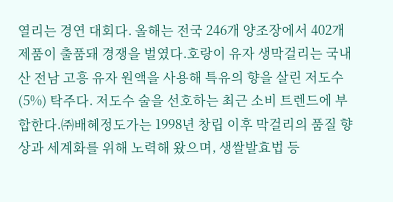열리는 경연 대회다. 올해는 전국 246개 양조장에서 402개 제품이 출품돼 경쟁을 벌였다.호랑이 유자 생막걸리는 국내산 전남 고흥 유자 원액을 사용해 특유의 향을 살린 저도수(5%) 탁주다. 저도수 술을 선호하는 최근 소비 트렌드에 부합한다.㈜배혜정도가는 1998년 창립 이후 막걸리의 품질 향상과 세계화를 위해 노력해 왔으며, 생쌀발효법 등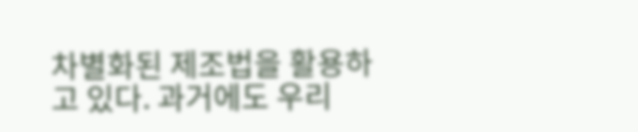차별화된 제조법을 활용하고 있다. 과거에도 우리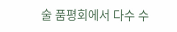술 품평회에서 다수 수